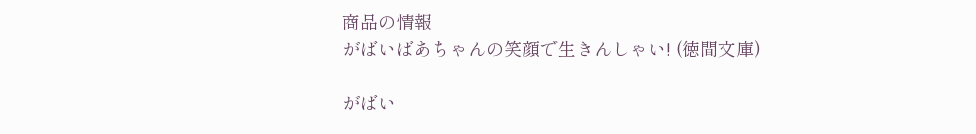商品の情報
がばいばあちゃんの笑顔で生きんしゃい! (徳間文庫)

がばい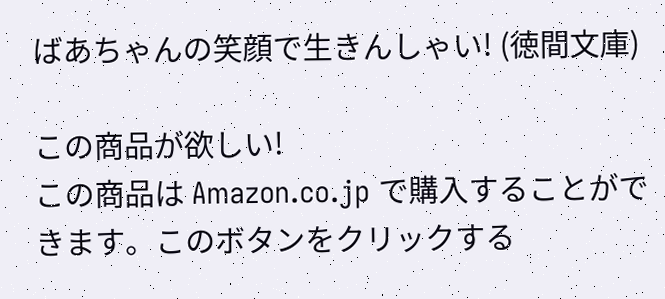ばあちゃんの笑顔で生きんしゃい! (徳間文庫)

この商品が欲しい!
この商品は Amazon.co.jp で購入することができます。このボタンをクリックする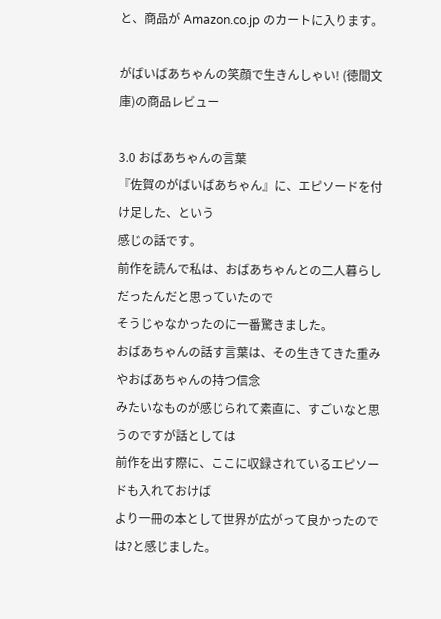と、商品が Amazon.co.jp のカートに入ります。

がばいばあちゃんの笑顔で生きんしゃい! (徳間文庫)の商品レビュー

3.0 おばあちゃんの言葉
『佐賀のがばいばあちゃん』に、エピソードを付け足した、という
感じの話です。
前作を読んで私は、おばあちゃんとの二人暮らしだったんだと思っていたので
そうじゃなかったのに一番驚きました。
おばあちゃんの話す言葉は、その生きてきた重みやおばあちゃんの持つ信念
みたいなものが感じられて素直に、すごいなと思うのですが話としては
前作を出す際に、ここに収録されているエピソードも入れておけば
より一冊の本として世界が広がって良かったのでは?と感じました。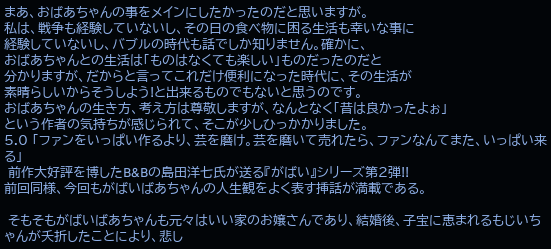まあ、おばあちゃんの事をメインにしたかったのだと思いますが。
私は、戦争も経験していないし、その日の食べ物に困る生活も幸いな事に
経験していないし、バブルの時代も話でしか知りません。確かに、
おばあちゃんとの生活は「ものはなくても楽しい」ものだったのだと
分かりますが、だからと言ってこれだけ便利になった時代に、その生活が
素晴らしいからそうしよう!と出来るものでもないと思うのです。
おばあちゃんの生き方、考え方は尊敬しますが、なんとなく「昔は良かったよぉ」
という作者の気持ちが感じられて、そこが少しひっかかりました。
5.0 「ファンをいっぱい作るより、芸を磨け。芸を磨いて売れたら、ファンなんてまた、いっぱい来る」
 前作大好評を博したB&Bの島田洋七氏が送る『がばい』シリーズ第2弾!!
前回同様、今回もがばいばあちゃんの人生観をよく表す挿話が満載である。

 そもそもがばいばあちゃんも元々はいい家のお嬢さんであり、結婚後、子宝に恵まれるもじいちゃんが夭折したことにより、悲し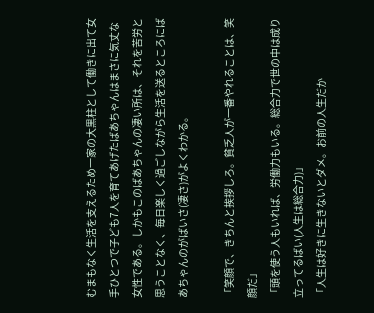むまもなく生活を支えるため一家の大黒柱として働きに出て女手ひとつで子ども7人を育てあげたばあちゃんはまさに気丈な女性である。しかもこのばあちゃんの凄い所は、それを苦労と思うことなく、毎日楽しく過ごしながら生活を送るところにばあちゃんのがばいさ(凄さ)がよくわかる。

「笑顔で、きちんと挨拶しろ。貧乏人が一番やれることは、笑顔だ」
「頭を使う人もいれば、労働力もいる。総合力で世の中は成り立ってるばい(人生は総合力)」
「人生は好きに生きないとダメ。お前の人生だか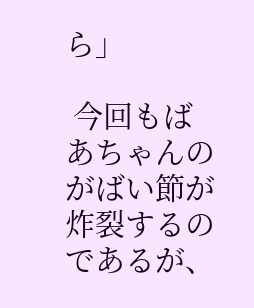ら」

 今回もばあちゃんのがばい節が炸裂するのであるが、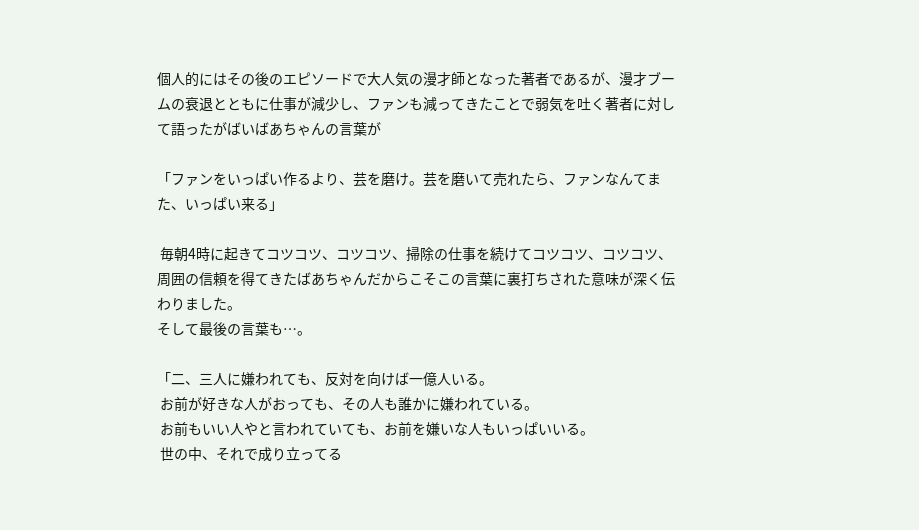個人的にはその後のエピソードで大人気の漫才師となった著者であるが、漫才ブームの衰退とともに仕事が減少し、ファンも減ってきたことで弱気を吐く著者に対して語ったがばいばあちゃんの言葉が

「ファンをいっぱい作るより、芸を磨け。芸を磨いて売れたら、ファンなんてまた、いっぱい来る」

 毎朝4時に起きてコツコツ、コツコツ、掃除の仕事を続けてコツコツ、コツコツ、周囲の信頼を得てきたばあちゃんだからこそこの言葉に裏打ちされた意味が深く伝わりました。
そして最後の言葉も…。

「二、三人に嫌われても、反対を向けば一億人いる。
 お前が好きな人がおっても、その人も誰かに嫌われている。
 お前もいい人やと言われていても、お前を嫌いな人もいっぱいいる。
 世の中、それで成り立ってる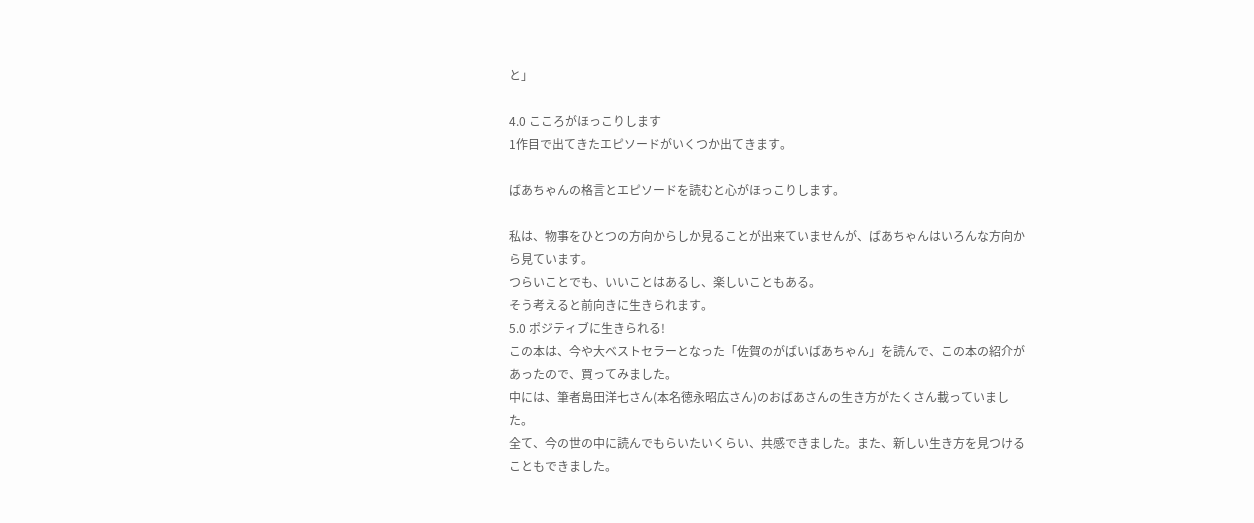と」

4.0 こころがほっこりします
1作目で出てきたエピソードがいくつか出てきます。

ばあちゃんの格言とエピソードを読むと心がほっこりします。

私は、物事をひとつの方向からしか見ることが出来ていませんが、ばあちゃんはいろんな方向から見ています。
つらいことでも、いいことはあるし、楽しいこともある。
そう考えると前向きに生きられます。
5.0 ポジティブに生きられる!
この本は、今や大ベストセラーとなった「佐賀のがばいばあちゃん」を読んで、この本の紹介があったので、買ってみました。
中には、筆者島田洋七さん(本名徳永昭広さん)のおばあさんの生き方がたくさん載っていました。
全て、今の世の中に読んでもらいたいくらい、共感できました。また、新しい生き方を見つけることもできました。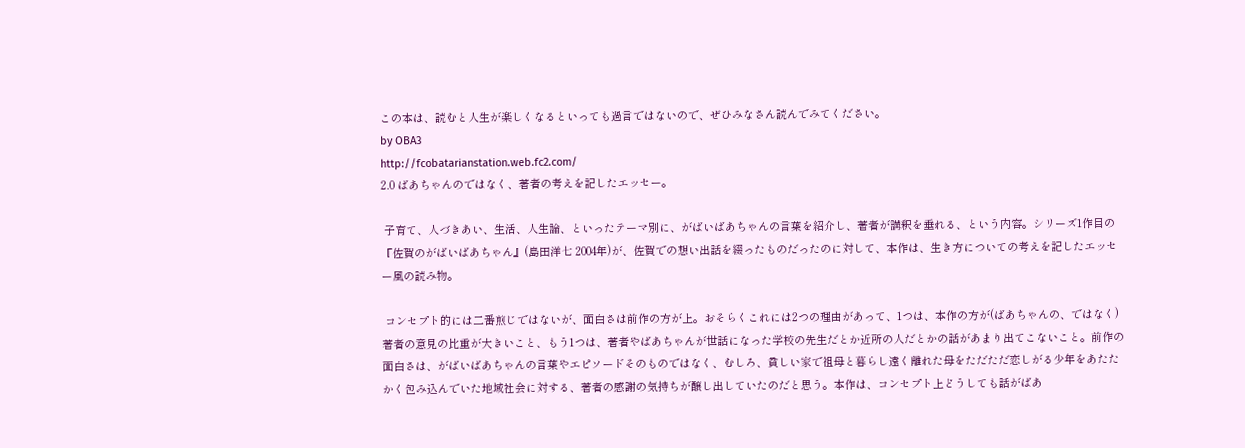この本は、読むと人生が楽しくなるといっても過言ではないので、ぜひみなさん読んでみてください。
by OBA3
http://fcobatarianstation.web.fc2.com/
2.0 ばあちゃんのではなく、著者の考えを記したエッセー。

 子育て、人づきあい、生活、人生論、といったテーマ別に、がばいばあちゃんの言葉を紹介し、著者が講釈を垂れる、という内容。シリーズ1作目の『佐賀のがばいばあちゃん』(島田洋七 2004年)が、佐賀での想い出話を綴ったものだったのに対して、本作は、生き方についての考えを記したエッセー風の読み物。

 コンセプト的には二番煎じではないが、面白さは前作の方が上。おそらくこれには2つの理由があって、1つは、本作の方が(ばあちゃんの、ではなく)著者の意見の比重が大きいこと、もう1つは、著者やばあちゃんが世話になった学校の先生だとか近所の人だとかの話があまり出てこないこと。前作の面白さは、がばいばあちゃんの言葉やエピソードそのものではなく、むしろ、貧しい家で祖母と暮らし遠く離れた母をただただ恋しがる少年をあたたかく包み込んでいた地域社会に対する、著者の感謝の気持ちが醸し出していたのだと思う。本作は、コンセプト上どうしても話がばあ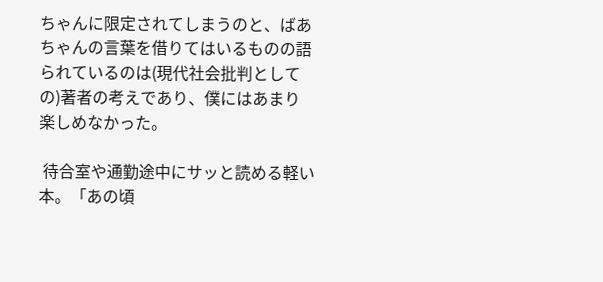ちゃんに限定されてしまうのと、ばあちゃんの言葉を借りてはいるものの語られているのは(現代社会批判としての)著者の考えであり、僕にはあまり楽しめなかった。

 待合室や通勤途中にサッと読める軽い本。「あの頃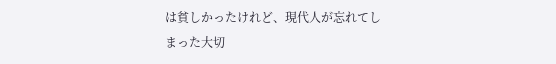は貧しかったけれど、現代人が忘れてしまった大切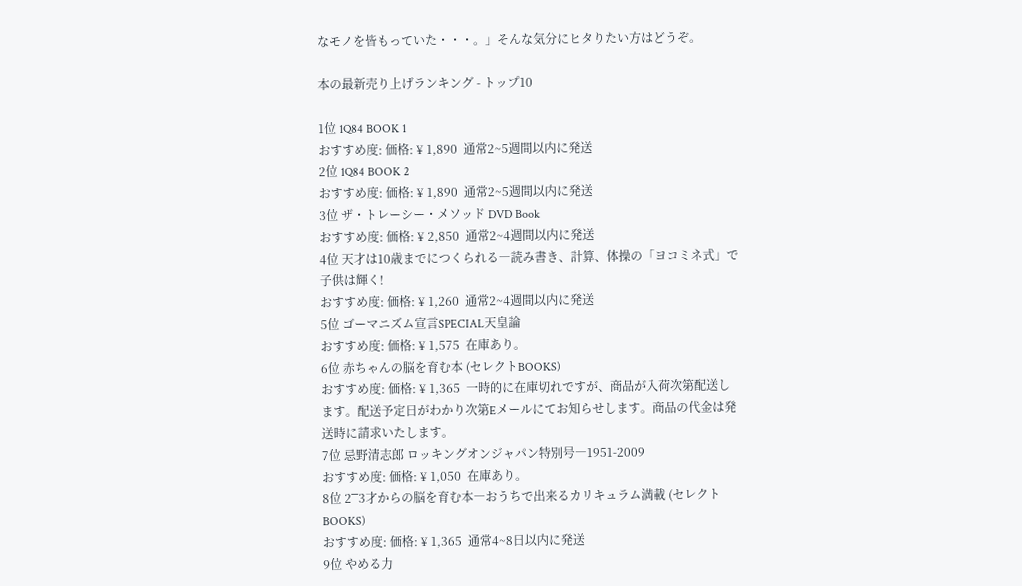なモノを皆もっていた・・・。」そんな気分にヒタりたい方はどうぞ。

本の最新売り上げランキング - トップ10

1位 1Q84 BOOK 1
おすすめ度: 価格: ¥ 1,890  通常2~5週間以内に発送
2位 1Q84 BOOK 2
おすすめ度: 価格: ¥ 1,890  通常2~5週間以内に発送
3位 ザ・トレーシー・メソッド DVD Book
おすすめ度: 価格: ¥ 2,850  通常2~4週間以内に発送
4位 天才は10歳までにつくられる―読み書き、計算、体操の「ヨコミネ式」で子供は輝く!
おすすめ度: 価格: ¥ 1,260  通常2~4週間以内に発送
5位 ゴーマニズム宣言SPECIAL天皇論
おすすめ度: 価格: ¥ 1,575  在庫あり。
6位 赤ちゃんの脳を育む本 (セレクトBOOKS)
おすすめ度: 価格: ¥ 1,365  一時的に在庫切れですが、商品が入荷次第配送します。配送予定日がわかり次第Eメールにてお知らせします。商品の代金は発送時に請求いたします。
7位 忌野清志郎 ロッキングオンジャパン特別号―1951-2009
おすすめ度: 価格: ¥ 1,050  在庫あり。
8位 2‾3才からの脳を育む本―おうちで出来るカリキュラム満載 (セレクトBOOKS)
おすすめ度: 価格: ¥ 1,365  通常4~8日以内に発送
9位 やめる力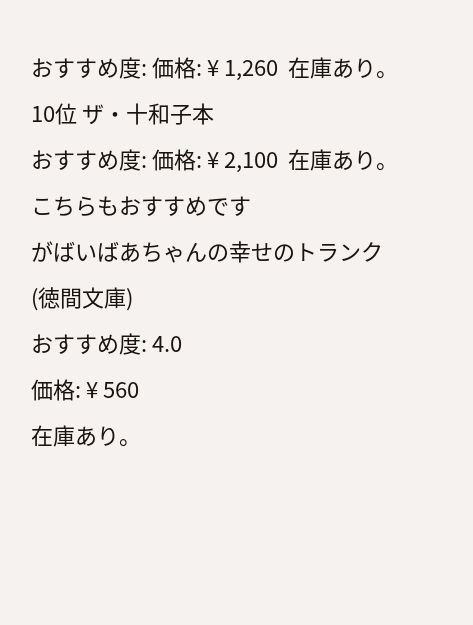おすすめ度: 価格: ¥ 1,260  在庫あり。
10位 ザ・十和子本
おすすめ度: 価格: ¥ 2,100  在庫あり。
こちらもおすすめです
がばいばあちゃんの幸せのトランク (徳間文庫)
おすすめ度: 4.0
価格: ¥ 560
在庫あり。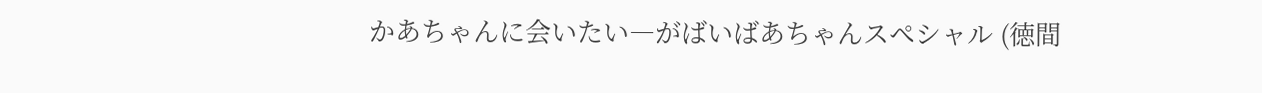かあちゃんに会いたい―がばいばあちゃんスペシャル (徳間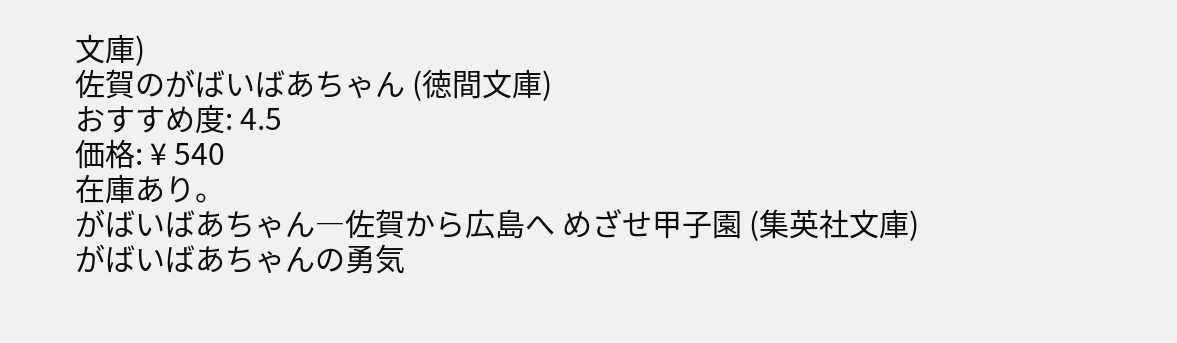文庫)
佐賀のがばいばあちゃん (徳間文庫)
おすすめ度: 4.5
価格: ¥ 540
在庫あり。
がばいばあちゃん―佐賀から広島へ めざせ甲子園 (集英社文庫)
がばいばあちゃんの勇気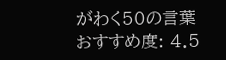がわく50の言葉
おすすめ度: 4.5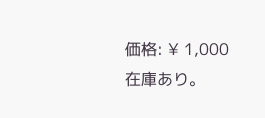価格: ¥ 1,000
在庫あり。